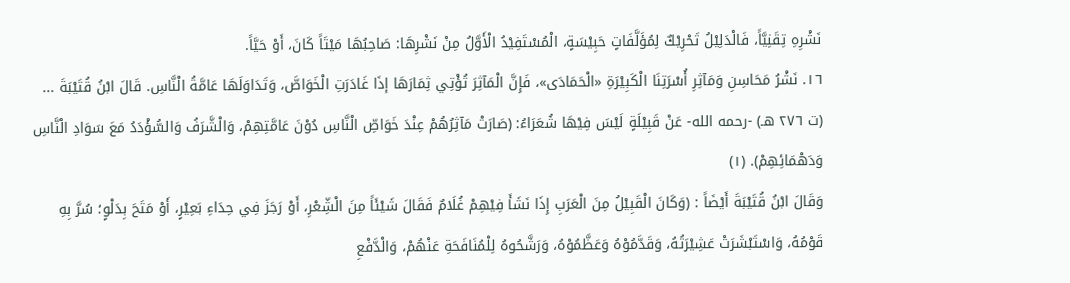نَشْرِهِ تِقَنِيَّاً، فَالْدَلِيْلُ تَحْرِيْكٌ لِمُؤَلَّفَاتٍ حَبِيْسَةٍ، الْمُسْتَفِيْدُ الْأَوَّلُ مِنْ نَشْرِهَا: صَاحِبُهَا مَيْتَاً كَانَ، أَوْ حَيَّاً.
١٦. نَشْرُ مَحَاسِنِ وَمَآثِرِ أُسْرَتِنَا الْكَبِيْرَةِ «الْحَمَادَى»، فَإِنَّ الْمَآثِرَ تُؤْتِي ثِمَارَهَا إذَا غَادَرَتِ الْخَوَاصَّ، وَتَدَاوَلَهَا عَامَّةُ الْنَّاسِ. قَالَ ابْنُ قُتَيْبَةَ ... (ت ٢٧٦ هـ) -رحمه الله- عَنْ قَبِيْلَةٍ لَيْسَ فِيْهَا شُعَرَاءُ: (صَارَتْ مَآثِرُهُمْ عِنْدَ خَوَاصِّ الْنَّاسِ دُوْنَ عَامَّتِهِمْ، وَالْشَّرَفُ وَالسُّؤْدَدُ مَعَ سَوَادِ الْنَّاسِ وَدَهْمَائِهِمْ). (١)
وَقَالَ ابْنُ قُتَيْبَةَ أَيْضَاً : (وَكَانَ الْقَبِيْلُ مِنَ الْعَرَبِ إِذَا نَشَأَ فِيْهِمْ غُلَامٌ فَقَالَ شَيْئَاً مِنَ الْشِّعْرِ، أَوْ رَجَزَ فِي حِدَاءِ بَعِيْرٍ، أَوْ مَتَحَ بِدَلْوٍ؛ سُرَّ بِهِ قَوْمُهُ، وَاسْتَبْشَرَتْ عَشِيْرَتُهُ، وَقَدَّمُوْهُ وَعَظَّمُوْهُ، وَرَشَّحُوهُ لِلْمُنَافَحَةِ عَنْهُمْ، وَالْدَّفْعِ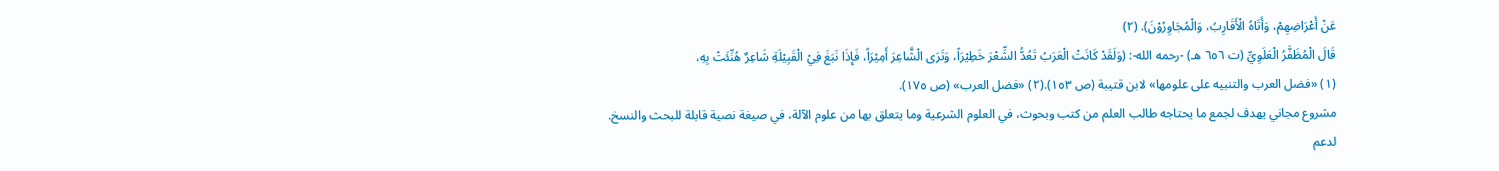عَنْ أَعْرَاضِهِمْ، وَأَتَاهُ الْأَقَارِبُ، وَالْمُجَاوِرُوْنَ). (٢)
قَالَ الْمُظَفَّرُ الْعَلَوِيِّ (ت ٦٥٦ هـ) -رحمه الله-: (وَلَقَدْ كَانَتْ الْعَرَبُ تَعُدُّ الشِّعْرَ خَطِيْرَاً، وَتَرَى الْشَّاعِرَ أَمِيْرَاً، فَإِذَا نَبَغَ فِيْ الْقَبِيْلَةِ شَاعِرٌ هُنِّئَتْ بِهِ،
(١) «فضل العرب والتنبيه على علومها» لابن قتيبة (ص ١٥٣).(٢) «فضل العرب» (ص ١٧٥).
مشروع مجاني يهدف لجمع ما يحتاجه طالب العلم من كتب وبحوث، في العلوم الشرعية وما يتعلق بها من علوم الآلة، في صيغة نصية قابلة للبحث والنسخ.
لدعم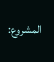المشروع: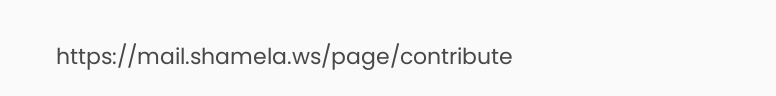https://mail.shamela.ws/page/contribute